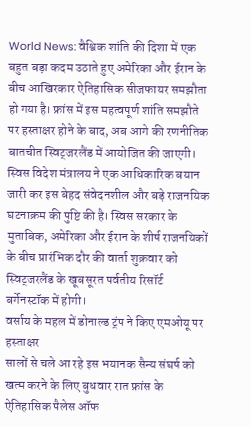World News: वैश्विक शांति की दिशा में एक बहुत बड़ा कदम उठाते हुए अमेरिका और ईरान के बीच आखिरकार ऐतिहासिक सीजफायर समझौता हो गया है। फ्रांस में इस महत्वपूर्ण शांति समझौते पर हस्ताक्षर होने के बाद, अब आगे की रणनीतिक बातचीत स्विट्जरलैंड में आयोजित की जाएगी।
स्विस विदेश मंत्रालय ने एक आधिकारिक बयान जारी कर इस बेहद संवेदनशील और बड़े राजनयिक घटनाक्रम की पुष्टि की है। स्विस सरकार के मुताबिक, अमेरिका और ईरान के शीर्ष राजनयिकों के बीच प्रारंभिक दौर की वार्ता शुक्रवार को स्विट्जरलैंड के खूबसूरत पर्वतीय रिसॉर्ट बर्गेनस्टॉक में होगी।
वर्साय के महल में डोनाल्ड ट्रंप ने किए एमओयू पर हस्ताक्षर
सालों से चले आ रहे इस भयानक सैन्य संघर्ष को खत्म करने के लिए बुधवार रात फ्रांस के ऐतिहासिक पैलेस ऑफ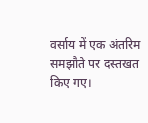वर्साय में एक अंतरिम समझौते पर दस्तखत किए गए।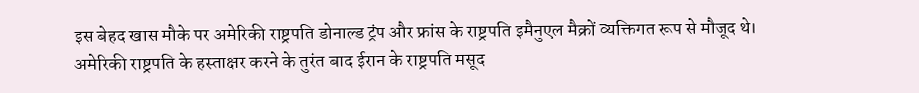इस बेहद खास मौके पर अमेरिकी राष्ट्रपति डोनाल्ड ट्रंप और फ्रांस के राष्ट्रपति इमैनुएल मैक्रों व्यक्तिगत रूप से मौजूद थे।
अमेरिकी राष्ट्रपति के हस्ताक्षर करने के तुरंत बाद ईरान के राष्ट्रपति मसूद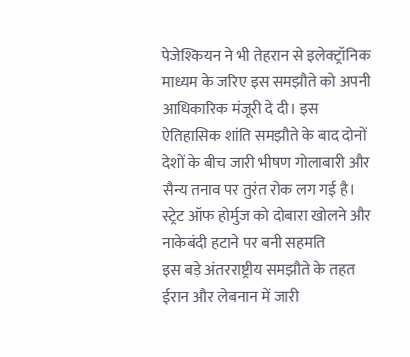पेजेश्कियन ने भी तेहरान से इलेक्ट्रॉनिक माध्यम के जरिए इस समझौते को अपनी आधिकारिक मंजूरी दे दी। इस ऐतिहासिक शांति समझौते के बाद दोनों देशों के बीच जारी भीषण गोलाबारी और सैन्य तनाव पर तुरंत रोक लग गई है।
स्ट्रेट ऑफ होर्मुज को दोबारा खोलने और नाकेबंदी हटाने पर बनी सहमति
इस बड़े अंतरराष्ट्रीय समझौते के तहत ईरान और लेबनान में जारी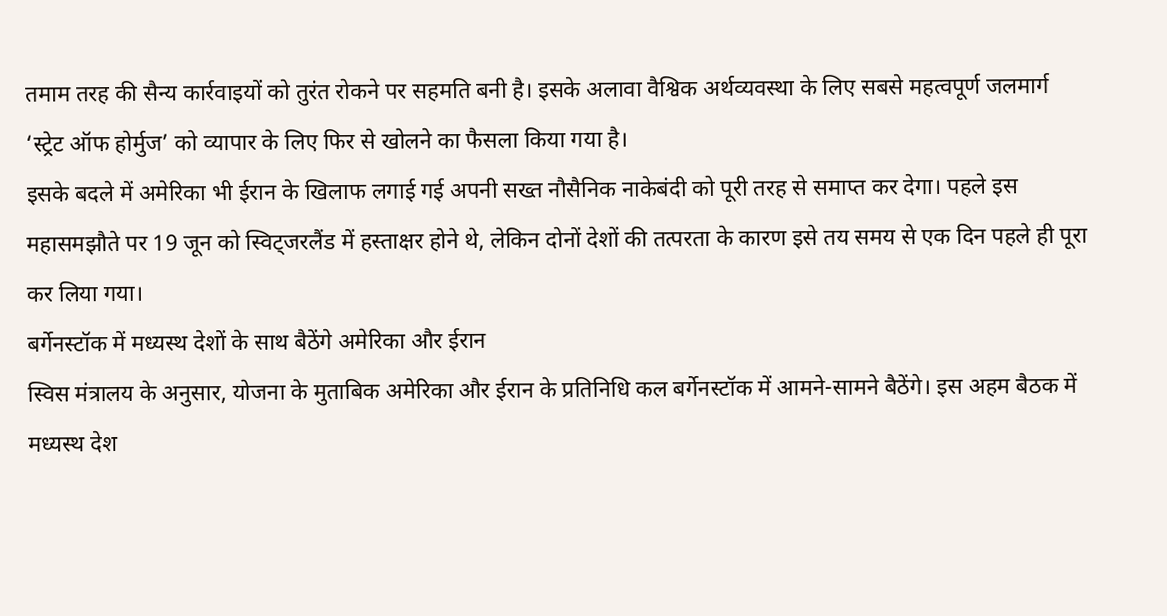तमाम तरह की सैन्य कार्रवाइयों को तुरंत रोकने पर सहमति बनी है। इसके अलावा वैश्विक अर्थव्यवस्था के लिए सबसे महत्वपूर्ण जलमार्ग ‘स्ट्रेट ऑफ होर्मुज’ को व्यापार के लिए फिर से खोलने का फैसला किया गया है।
इसके बदले में अमेरिका भी ईरान के खिलाफ लगाई गई अपनी सख्त नौसैनिक नाकेबंदी को पूरी तरह से समाप्त कर देगा। पहले इस महासमझौते पर 19 जून को स्विट्जरलैंड में हस्ताक्षर होने थे, लेकिन दोनों देशों की तत्परता के कारण इसे तय समय से एक दिन पहले ही पूरा कर लिया गया।
बर्गेनस्टॉक में मध्यस्थ देशों के साथ बैठेंगे अमेरिका और ईरान
स्विस मंत्रालय के अनुसार, योजना के मुताबिक अमेरिका और ईरान के प्रतिनिधि कल बर्गेनस्टॉक में आमने-सामने बैठेंगे। इस अहम बैठक में मध्यस्थ देश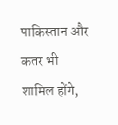पाकिस्तान और कतर भी शामिल होंगे,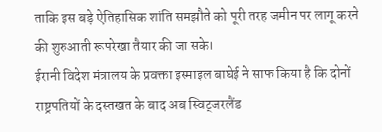ताकि इस बड़े ऐतिहासिक शांति समझौते को पूरी तरह जमीन पर लागू करने की शुरुआती रूपरेखा तैयार की जा सके।
ईरानी विदेश मंत्रालय के प्रवक्ता इस्माइल बाघेई ने साफ किया है कि दोनों राष्ट्रपतियों के दस्तखत के बाद अब स्विट्जरलैंड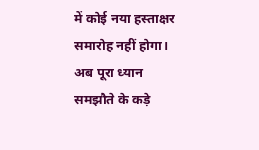में कोई नया हस्ताक्षर समारोह नहीं होगा। अब पूरा ध्यान समझौते के कड़े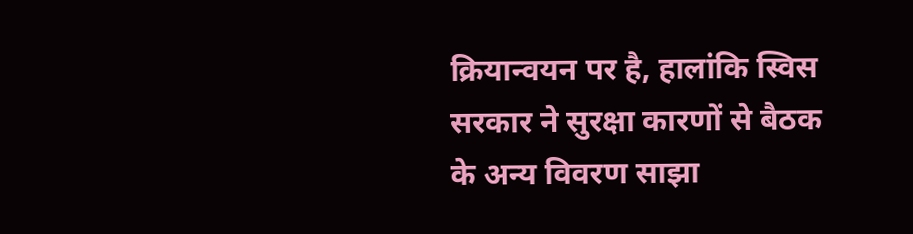क्रियान्वयन पर है, हालांकि स्विस सरकार ने सुरक्षा कारणों से बैठक के अन्य विवरण साझा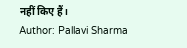नहीं किए हैं।
Author: Pallavi Sharma